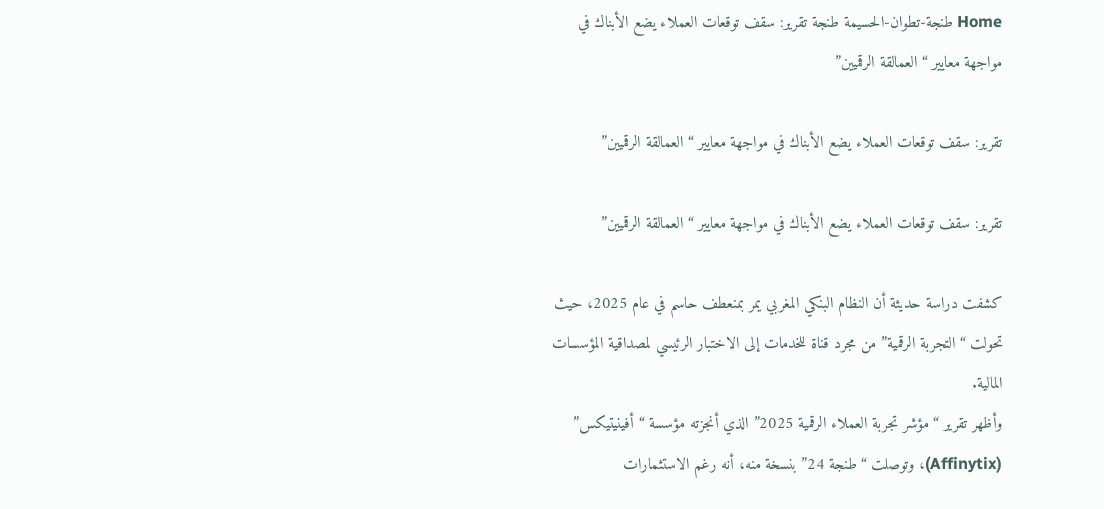Home طنجة-تطوان-الحسيمة طنجة تقرير: سقف توقعات العملاء يضع الأبناك في مواجهة معايير “العمالقة الرقميين”

تقرير: سقف توقعات العملاء يضع الأبناك في مواجهة معايير “العمالقة الرقميين”

تقرير: سقف توقعات العملاء يضع الأبناك في مواجهة معايير “العمالقة الرقميين”

كشفت دراسة حديثة أن النظام البنكي المغربي يمر بمنعطف حاسم في عام 2025، حيث تحولت “التجربة الرقمية” من مجرد قناة للخدمات إلى الاختبار الرئيسي لمصداقية المؤسسات المالية.
وأظهر تقرير “مؤشر تجربة العملاء الرقمية 2025” الذي أنجزته مؤسسة “أفينيتيكس” (Affinytix)، وتوصلت “طنجة 24” بنسخة منه، أنه رغم الاستثمارات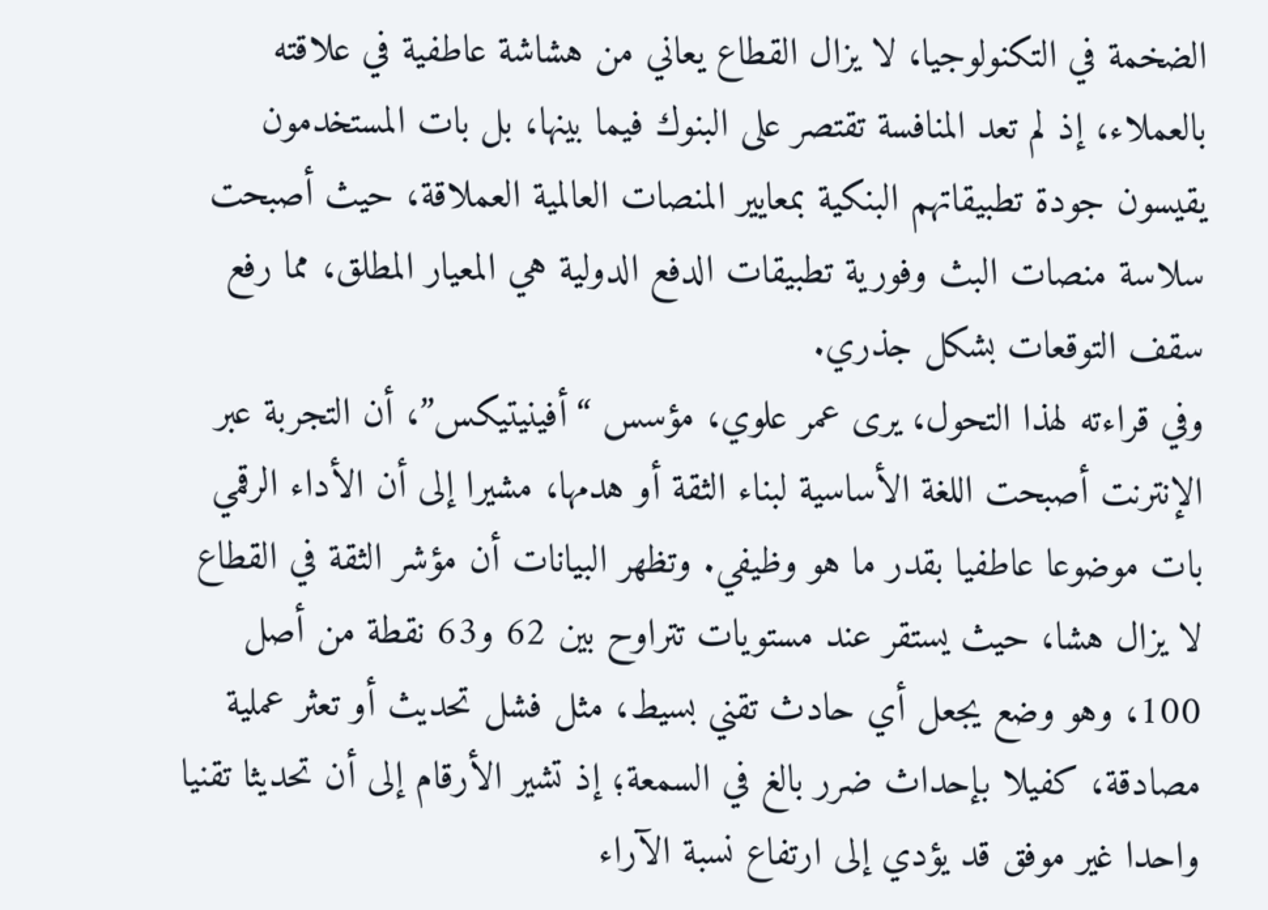الضخمة في التكنولوجيا، لا يزال القطاع يعاني من هشاشة عاطفية في علاقته بالعملاء، إذ لم تعد المنافسة تقتصر على البنوك فيما بينها، بل بات المستخدمون يقيسون جودة تطبيقاتهم البنكية بمعايير المنصات العالمية العملاقة، حيث أصبحت سلاسة منصات البث وفورية تطبيقات الدفع الدولية هي المعيار المطلق، مما رفع سقف التوقعات بشكل جذري.
وفي قراءته لهذا التحول، يرى عمر علوي، مؤسس “أفينيتيكس”، أن التجربة عبر الإنترنت أصبحت اللغة الأساسية لبناء الثقة أو هدمها، مشيرا إلى أن الأداء الرقمي بات موضوعا عاطفيا بقدر ما هو وظيفي. وتظهر البيانات أن مؤشر الثقة في القطاع لا يزال هشا، حيث يستقر عند مستويات تتراوح بين 62 و63 نقطة من أصل 100، وهو وضع يجعل أي حادث تقني بسيط، مثل فشل تحديث أو تعثر عملية مصادقة، كفيلا بإحداث ضرر بالغ في السمعة؛ إذ تشير الأرقام إلى أن تحديثا تقنيا واحدا غير موفق قد يؤدي إلى ارتفاع نسبة الآراء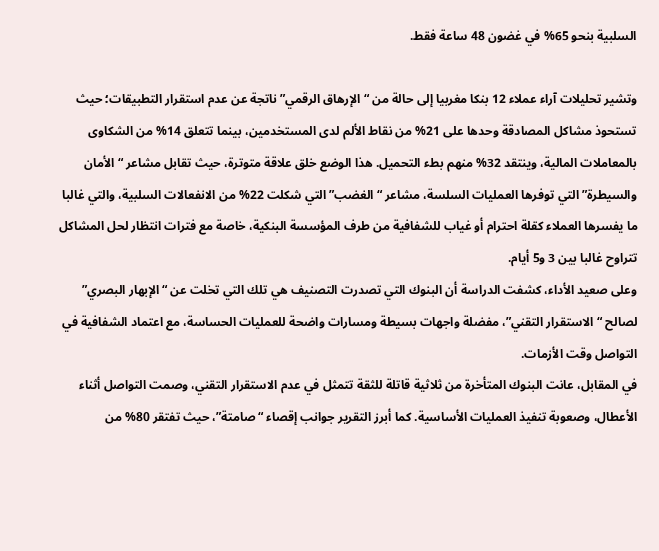السلبية بنحو 65% في غضون 48 ساعة فقط.

وتشير تحليلات آراء عملاء 12 بنكا مغربيا إلى حالة من “الإرهاق الرقمي” ناتجة عن عدم استقرار التطبيقات؛ حيث تستحوذ مشاكل المصادقة وحدها على 21% من نقاط الألم لدى المستخدمين، بينما تتعلق 14% من الشكاوى بالمعاملات المالية، وينتقد 32% منهم بطء التحميل. هذا الوضع خلق علاقة متوترة، حيث تقابل مشاعر “الأمان والسيطرة” التي توفرها العمليات السلسة، مشاعر “الغضب” التي شكلت 22% من الانفعالات السلبية، والتي غالبا ما يفسرها العملاء كقلة احترام أو غياب للشفافية من طرف المؤسسة البنكية، خاصة مع فترات انتظار لحل المشاكل تتراوح غالبا بين 3 و5 أيام.
وعلى صعيد الأداء، كشفت الدراسة أن البنوك التي تصدرت التصنيف هي تلك التي تخلت عن “الإبهار البصري” لصالح “الاستقرار التقني”، مفضلة واجهات بسيطة ومسارات واضحة للعمليات الحساسة، مع اعتماد الشفافية في التواصل وقت الأزمات.
في المقابل، عانت البنوك المتأخرة من ثلاثية قاتلة للثقة تتمثل في عدم الاستقرار التقني، وصمت التواصل أثناء الأعطال، وصعوبة تنفيذ العمليات الأساسية. كما أبرز التقرير جوانب إقصاء “صامتة”، حيث تفتقر 80% من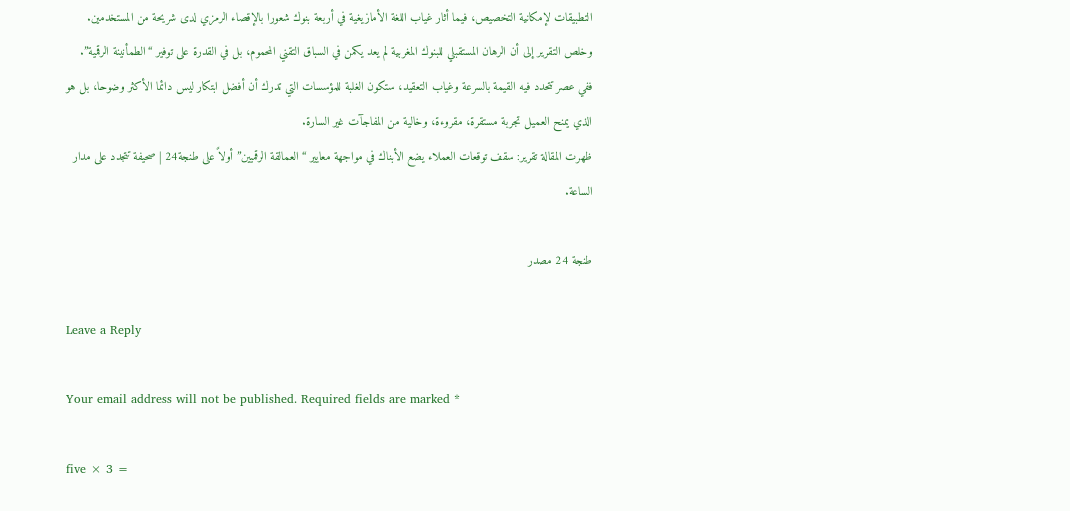التطبيقات لإمكانية التخصيص، فيما أثار غياب اللغة الأمازيغية في أربعة بنوك شعورا بالإقصاء الرمزي لدى شريحة من المستخدمين.
وخلص التقرير إلى أن الرهان المستقبلي للبنوك المغربية لم يعد يكمن في السباق التقني المحموم، بل في القدرة على توفير “الطمأنينة الرقمية”. ففي عصر تتحدد فيه القيمة بالسرعة وغياب التعقيد، ستكون الغلبة للمؤسسات التي تدرك أن أفضل ابتكار ليس دائما الأكثر وضوحا، بل هو الذي يمنح العميل تجربة مستقرة، مقروءة، وخالية من المفاجآت غير السارة.
ظهرت المقالة تقرير: سقف توقعات العملاء يضع الأبناك في مواجهة معايير “العمالقة الرقميين” أولاً على طنجة24 | صحيفة تتجدد على مدار الساعة.

طنجة 24 مصدر

Leave a Reply

Your email address will not be published. Required fields are marked *

five × 3 =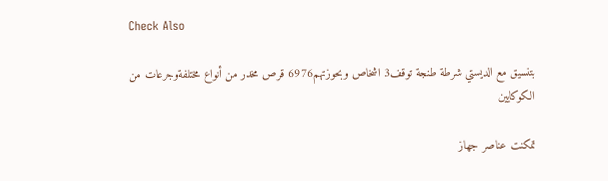Check Also

بتنسيق مع الديستي شرطة طنجة توقف3 اشخاص وبحوزتهم6976 قرص مخدر من أنواع مختلفةوجرعات من الكوكايين

تمكنت عناصر جهاز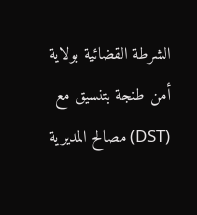الشرطة القضائية بولاية أمن طنجة بتنسيق مع (DST) مصالح المديرية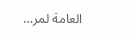العامة لمر…